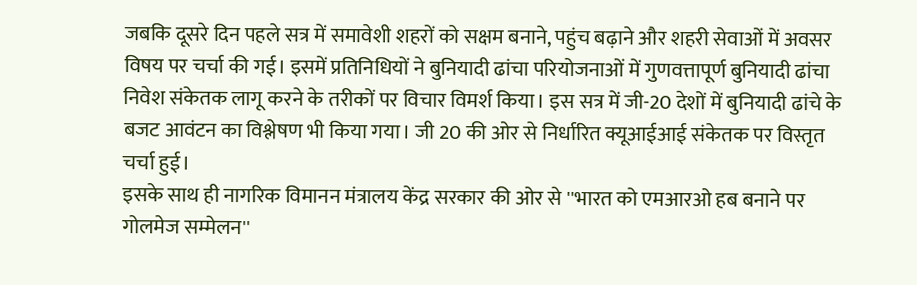जबकि दूसरे दिन पहले सत्र में समावेशी शहरों को सक्षम बनाने, पहुंच बढ़ाने और शहरी सेवाओं में अवसर विषय पर चर्चा की गई। इसमें प्रतिनिधियों ने बुनियादी ढांचा परियोजनाओं में गुणवत्तापूर्ण बुनियादी ढांचा निवेश संकेतक लागू करने के तरीकों पर विचार विमर्श किया। इस सत्र में जी-20 देशों में बुनियादी ढांचे के बजट आवंटन का विश्लेषण भी किया गया। जी 20 की ओर से निर्धारित क्यूआईआई संकेतक पर विस्तृत चर्चा हुई।
इसके साथ ही नागरिक विमानन मंत्रालय केंद्र सरकार की ओर से ''भारत को एमआरओ हब बनाने पर गोलमेज सम्मेलन''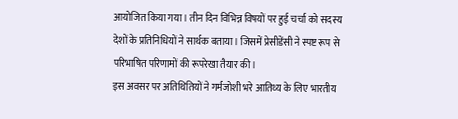आयोजित किया गया। तीन दिन विभिन्न विषयों पर हुई चर्चा को सदस्य देशों के प्रतिनिधियों ने सार्थक बताया। जिसमें प्रेसीडेंसी ने स्पष्ट रूप से परिभाषित परिणामों की रूपरेखा तैयार की।
इस अवसर पर अतिथितियों ने गर्मजोशी भरे आतिथ्य के लिए भारतीय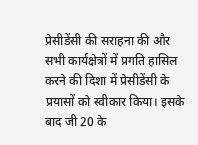प्रेसीडेंसी की सराहना की और सभी कार्यक्षेत्रों में प्रगति हासिल करने की दिशा में प्रेसीडेंसी के प्रयासों को स्वीकार किया। इसके बाद जी 20 के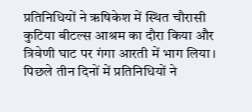प्रतिनिधियों ने ऋषिकेश में स्थित चौरासी कुटिया बीटल्स आश्रम का दौरा किया और त्रिवेणी घाट पर गंगा आरती में भाग लिया।
पिछले तीन दिनों में प्रतिनिधियों ने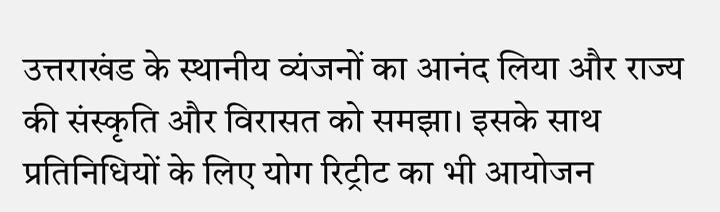उत्तराखंड के स्थानीय व्यंजनों का आनंद लिया और राज्य की संस्कृति और विरासत को समझा। इसके साथ प्रतिनिधियों के लिए योग रिट्रीट का भी आयोजन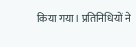किया गया। प्रतिनिधियों ने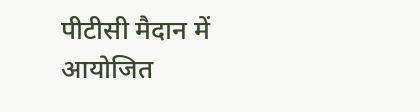पीटीसी मैदान में आयोजित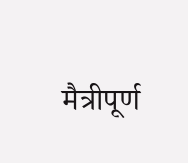मैत्रीपूर्ण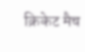क्रिकेट मैच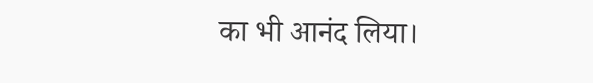का भी आनंद लिया।